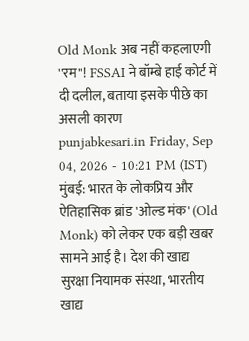Old Monk अब नहीं कहलाएगी ''रम''! FSSAI ने बॉम्बे हाई कोर्ट में दी दलील, बताया इसके पीछे का असली कारण
punjabkesari.in Friday, Sep 04, 2026 - 10:21 PM (IST)
मुंबई: भारत के लोकप्रिय और ऐतिहासिक ब्रांड 'ओल्ड मंक' (Old Monk) को लेकर एक बड़ी खबर सामने आई है। देश की खाद्य सुरक्षा नियामक संस्था, भारतीय खाद्य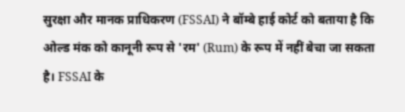सुरक्षा और मानक प्राधिकरण (FSSAI) ने बॉम्बे हाई कोर्ट को बताया है कि ओल्ड मंक को कानूनी रूप से 'रम' (Rum) के रूप में नहीं बेचा जा सकता है। FSSAI के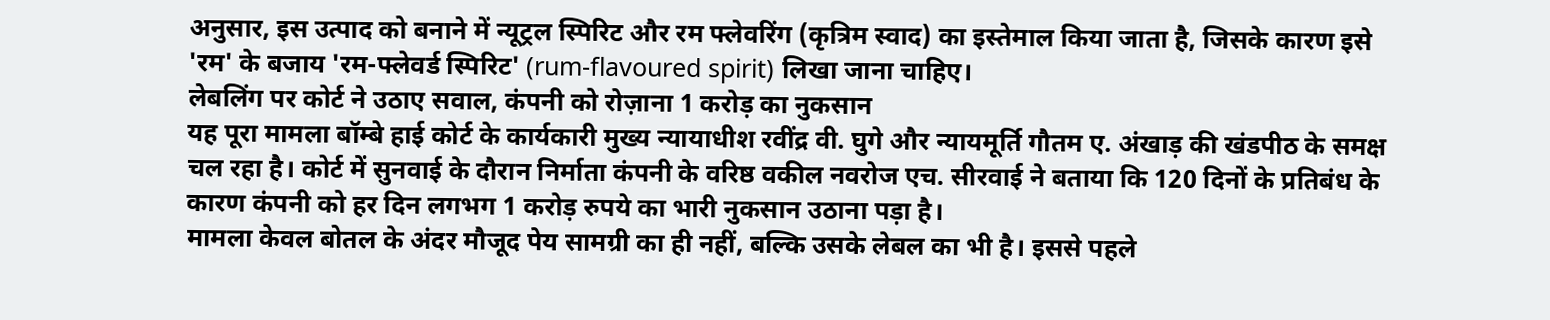अनुसार, इस उत्पाद को बनाने में न्यूट्रल स्पिरिट और रम फ्लेवरिंग (कृत्रिम स्वाद) का इस्तेमाल किया जाता है, जिसके कारण इसे 'रम' के बजाय 'रम-फ्लेवर्ड स्पिरिट' (rum-flavoured spirit) लिखा जाना चाहिए।
लेबलिंग पर कोर्ट ने उठाए सवाल, कंपनी को रोज़ाना 1 करोड़ का नुकसान
यह पूरा मामला बॉम्बे हाई कोर्ट के कार्यकारी मुख्य न्यायाधीश रवींद्र वी. घुगे और न्यायमूर्ति गौतम ए. अंखाड़ की खंडपीठ के समक्ष चल रहा है। कोर्ट में सुनवाई के दौरान निर्माता कंपनी के वरिष्ठ वकील नवरोज एच. सीरवाई ने बताया कि 120 दिनों के प्रतिबंध के कारण कंपनी को हर दिन लगभग 1 करोड़ रुपये का भारी नुकसान उठाना पड़ा है।
मामला केवल बोतल के अंदर मौजूद पेय सामग्री का ही नहीं, बल्कि उसके लेबल का भी है। इससे पहले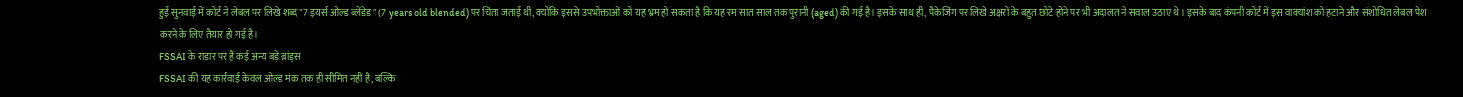हुई सुनवाई में कोर्ट ने लेबल पर लिखे शब्द "7 इयर्स ओल्ड ब्लेंडेड" (7 years old blended) पर चिंता जताई थी, क्योंकि इससे उपभोक्ताओं को यह भ्रम हो सकता है कि यह रम सात साल तक पुरानी (aged) की गई है। इसके साथ ही, पैकेजिंग पर लिखे अक्षरों के बहुत छोटे होने पर भी अदालत ने सवाल उठाए थे। इसके बाद कंपनी कोर्ट में इस वाक्यांश को हटाने और संशोधित लेबल पेश करने के लिए तैयार हो गई है।
FSSAI के राडार पर हैं कई अन्य बड़े ब्रांड्स
FSSAI की यह कार्रवाई केवल ओल्ड मंक तक ही सीमित नहीं है, बल्कि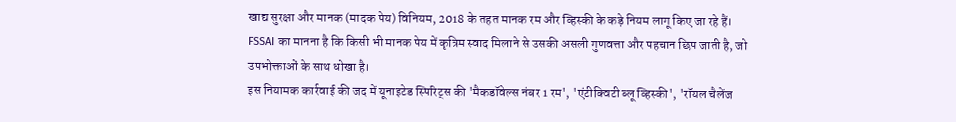खाद्य सुरक्षा और मानक (मादक पेय) विनियम, 2018 के तहत मानक रम और व्हिस्की के कड़े नियम लागू किए जा रहे हैं। FSSAI का मानना है कि किसी भी मानक पेय में कृत्रिम स्वाद मिलाने से उसकी असली गुणवत्ता और पहचान छिप जाती है, जो उपभोक्ताओं के साथ धोखा है।
इस नियामक कार्रवाई की जद में यूनाइटेड स्पिरिट्स की 'मैकडॉवेल्स नंबर 1 रम', 'एंटीक्विटी ब्लू व्हिस्की', 'रॉयल चैलेंज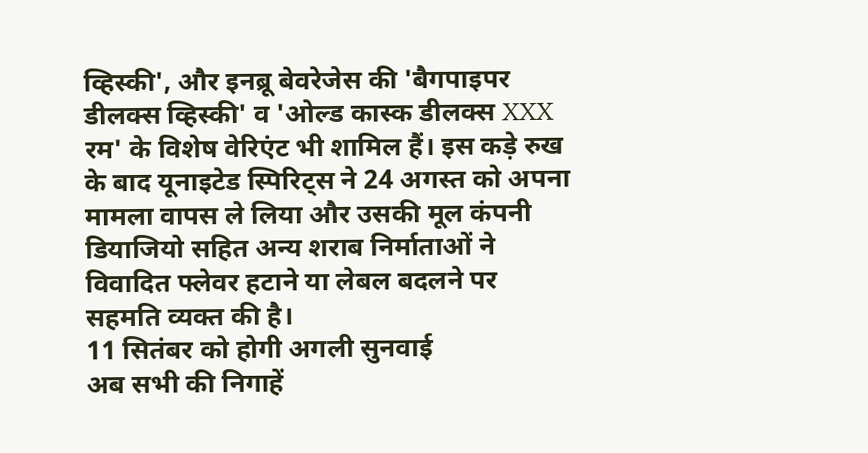व्हिस्की', और इनब्रू बेवरेजेस की 'बैगपाइपर डीलक्स व्हिस्की' व 'ओल्ड कास्क डीलक्स XXX रम' के विशेष वेरिएंट भी शामिल हैं। इस कड़े रुख के बाद यूनाइटेड स्पिरिट्स ने 24 अगस्त को अपना मामला वापस ले लिया और उसकी मूल कंपनी डियाजियो सहित अन्य शराब निर्माताओं ने विवादित फ्लेवर हटाने या लेबल बदलने पर सहमति व्यक्त की है।
11 सितंबर को होगी अगली सुनवाई
अब सभी की निगाहें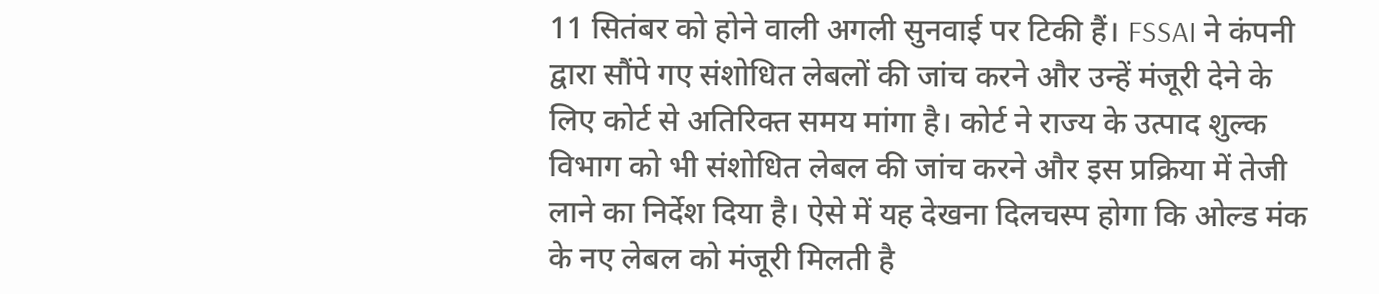11 सितंबर को होने वाली अगली सुनवाई पर टिकी हैं। FSSAI ने कंपनी द्वारा सौंपे गए संशोधित लेबलों की जांच करने और उन्हें मंजूरी देने के लिए कोर्ट से अतिरिक्त समय मांगा है। कोर्ट ने राज्य के उत्पाद शुल्क विभाग को भी संशोधित लेबल की जांच करने और इस प्रक्रिया में तेजी लाने का निर्देश दिया है। ऐसे में यह देखना दिलचस्प होगा कि ओल्ड मंक के नए लेबल को मंजूरी मिलती है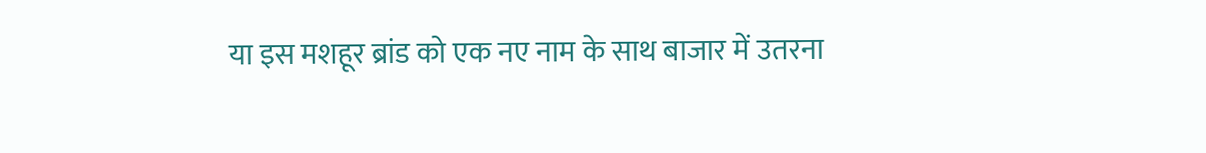या इस मशहूर ब्रांड को एक नए नाम के साथ बाजार में उतरना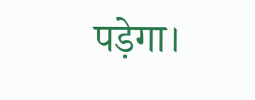पड़ेगा।